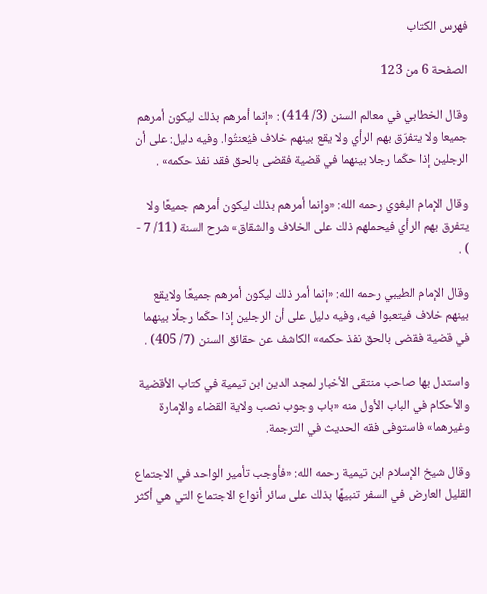فهرس الكتاب

الصفحة 6 من 123

وقال الخطابي في معالم السنن (3/ 414) : «إنما أمرهم بذلك ليكون أمرهم جميعا ولا يتفرّق بهم الرأي ولا يقع بينهم خلاف فيُعنتُوا. وفيه دليل: على أن الرجلين إذا حكّما رجلا بينهما في قضية فقضى بالحق فقد نفذ حكمه» .

وقال الإمام البغوي رحمه الله: «وإنما أمرهم بذلك ليكون أمرهم جميعًا ولا يتفرق بهم الرأي فيحملهم ذلك على الخلاف والشقاق» شرح السنة (11/ 7 - ) .

وقال الإمام الطيبي رحمه الله: «إنما أمر ذلك ليكون أمرهم جميعًا ولايقع بينهم خلاف فيتعبوا فيه، وفيه دليل على أن الرجلين إذا حكّما رجلًا بينهما في قضية فقضى بالحق نفذ حكمه» الكاشف عن حقائق السنن (7/ 405) .

واستدل بها صاحب منتقى الأخبار لمجد الدين ابن تيمية في كتاب الأقضية والأحكام في الباب الأول منه «باب وجوب نصب ولاية القضاء والإمارة وغيرهما» فاستوفى فقه الحديث في الترجمة.

وقال شيخ الإسلام ابن تيمية رحمه الله: «فأوجب تأمير الواحد في الاجتماع القليل العارض في السفر تنبيهًا بذلك على سائر أنواع الاجتماع التي هي أكثر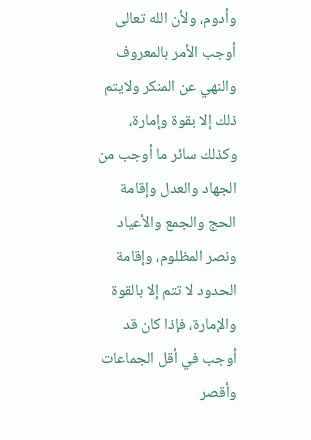وأدوم، ولأن الله تعالى أوجب الأمر بالمعروف والنهي عن المنكر ولايتم ذلك إلا بقوة وإمارة، وكذلك سائر ما أوجب من الجهاد والعدل وإقامة الحج والجمع والأعياد ونصر المظلوم، وإقامة الحدود لا تتم إلا بالقوة والإمارة، فإذا كان قد أوجب في أقل الجماعات وأقصر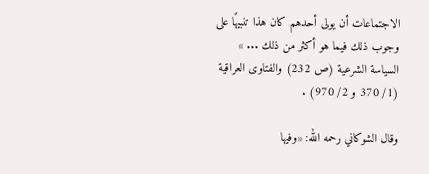الاجتماعات أن يولى أحدهم كان هذا تنبيهًا على وجوب ذلك فيما هو أكثر من ذلك ... » السياسة الشرعية (ص 232) والفتاوى العراقية (1/ 370 و 2/ 970) .

وقال الشوكاني رحمه الله: «وفيها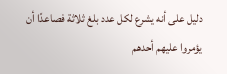دليل على أنه يشرع لكل عدد بلغ ثلاثة فصاعدًا أن يؤمروا عليهم أحدهم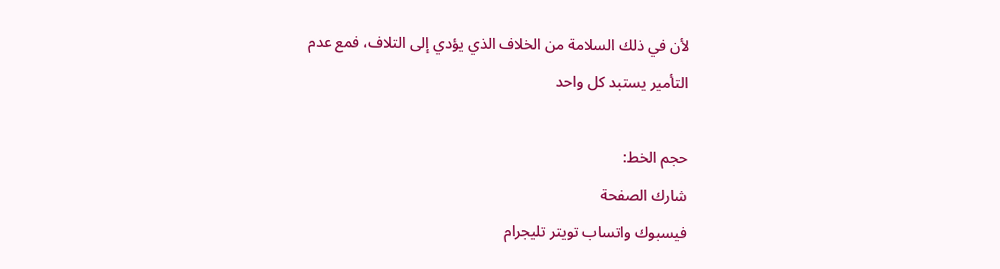لأن في ذلك السلامة من الخلاف الذي يؤدي إلى التلاف، فمع عدم التأمير يستبد كل واحد

حجم الخط:
شارك الصفحة
فيسبوك واتساب تويتر تليجرام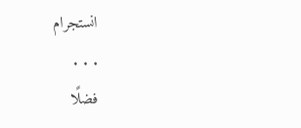انستجرام
. . .
فضلًا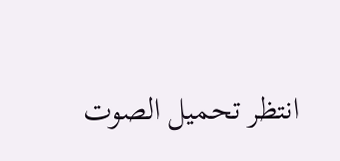انتظر تحميل الصوت